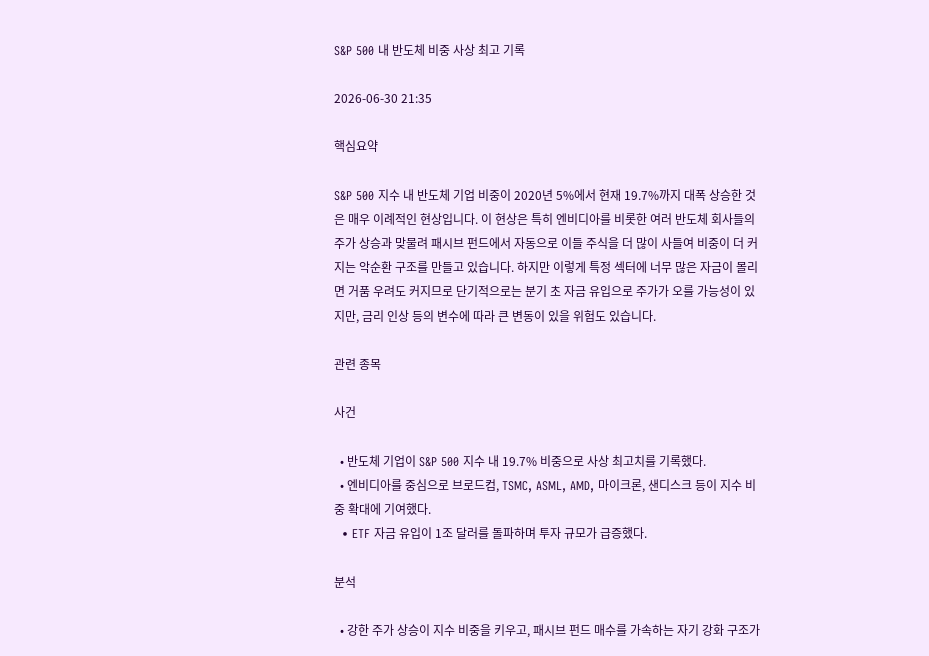S&P 500 내 반도체 비중 사상 최고 기록

2026-06-30 21:35

핵심요약

S&P 500 지수 내 반도체 기업 비중이 2020년 5%에서 현재 19.7%까지 대폭 상승한 것은 매우 이례적인 현상입니다. 이 현상은 특히 엔비디아를 비롯한 여러 반도체 회사들의 주가 상승과 맞물려 패시브 펀드에서 자동으로 이들 주식을 더 많이 사들여 비중이 더 커지는 악순환 구조를 만들고 있습니다. 하지만 이렇게 특정 섹터에 너무 많은 자금이 몰리면 거품 우려도 커지므로 단기적으로는 분기 초 자금 유입으로 주가가 오를 가능성이 있지만, 금리 인상 등의 변수에 따라 큰 변동이 있을 위험도 있습니다.

관련 종목

사건

  • 반도체 기업이 S&P 500 지수 내 19.7% 비중으로 사상 최고치를 기록했다.
  • 엔비디아를 중심으로 브로드컴, TSMC, ASML, AMD, 마이크론, 샌디스크 등이 지수 비중 확대에 기여했다.
  • ETF 자금 유입이 1조 달러를 돌파하며 투자 규모가 급증했다.

분석

  • 강한 주가 상승이 지수 비중을 키우고, 패시브 펀드 매수를 가속하는 자기 강화 구조가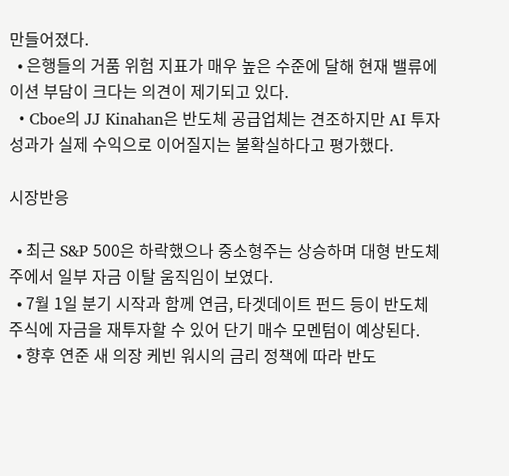만들어졌다.
  • 은행들의 거품 위험 지표가 매우 높은 수준에 달해 현재 밸류에이션 부담이 크다는 의견이 제기되고 있다.
  • Cboe의 JJ Kinahan은 반도체 공급업체는 견조하지만 AI 투자 성과가 실제 수익으로 이어질지는 불확실하다고 평가했다.

시장반응

  • 최근 S&P 500은 하락했으나 중소형주는 상승하며 대형 반도체주에서 일부 자금 이탈 움직임이 보였다.
  • 7월 1일 분기 시작과 함께 연금, 타겟데이트 펀드 등이 반도체 주식에 자금을 재투자할 수 있어 단기 매수 모멘텀이 예상된다.
  • 향후 연준 새 의장 케빈 워시의 금리 정책에 따라 반도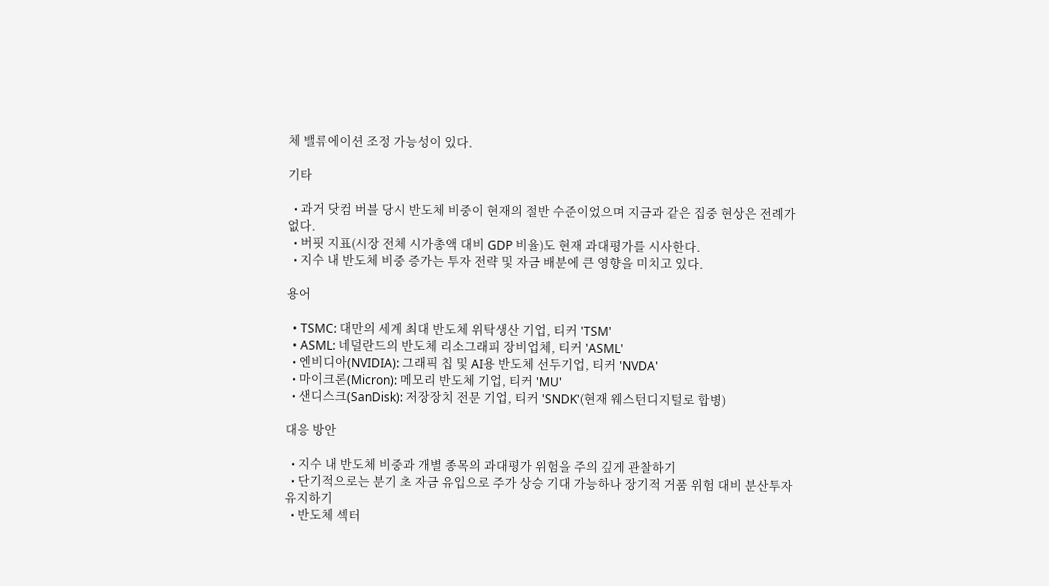체 밸류에이션 조정 가능성이 있다.

기타

  • 과거 닷컴 버블 당시 반도체 비중이 현재의 절반 수준이었으며 지금과 같은 집중 현상은 전례가 없다.
  • 버핏 지표(시장 전체 시가총액 대비 GDP 비율)도 현재 과대평가를 시사한다.
  • 지수 내 반도체 비중 증가는 투자 전략 및 자금 배분에 큰 영향을 미치고 있다.

용어

  • TSMC: 대만의 세계 최대 반도체 위탁생산 기업, 티커 'TSM'
  • ASML: 네덜란드의 반도체 리소그래피 장비업체, 티커 'ASML'
  • 엔비디아(NVIDIA): 그래픽 칩 및 AI용 반도체 선두기업, 티커 'NVDA'
  • 마이크론(Micron): 메모리 반도체 기업, 티커 'MU'
  • 샌디스크(SanDisk): 저장장치 전문 기업, 티커 'SNDK'(현재 웨스턴디지털로 합병)

대응 방안

  • 지수 내 반도체 비중과 개별 종목의 과대평가 위험을 주의 깊게 관찰하기
  • 단기적으로는 분기 초 자금 유입으로 주가 상승 기대 가능하나 장기적 거품 위험 대비 분산투자 유지하기
  • 반도체 섹터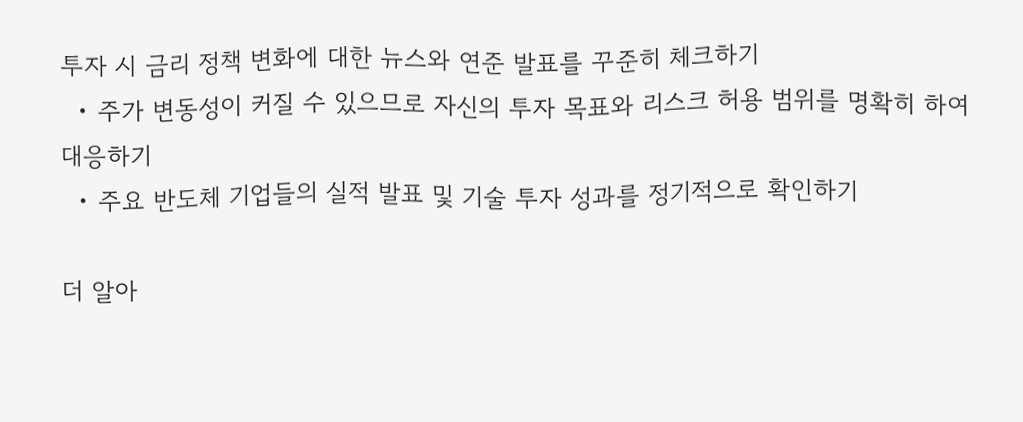투자 시 금리 정책 변화에 대한 뉴스와 연준 발표를 꾸준히 체크하기
  • 주가 변동성이 커질 수 있으므로 자신의 투자 목표와 리스크 허용 범위를 명확히 하여 대응하기
  • 주요 반도체 기업들의 실적 발표 및 기술 투자 성과를 정기적으로 확인하기

더 알아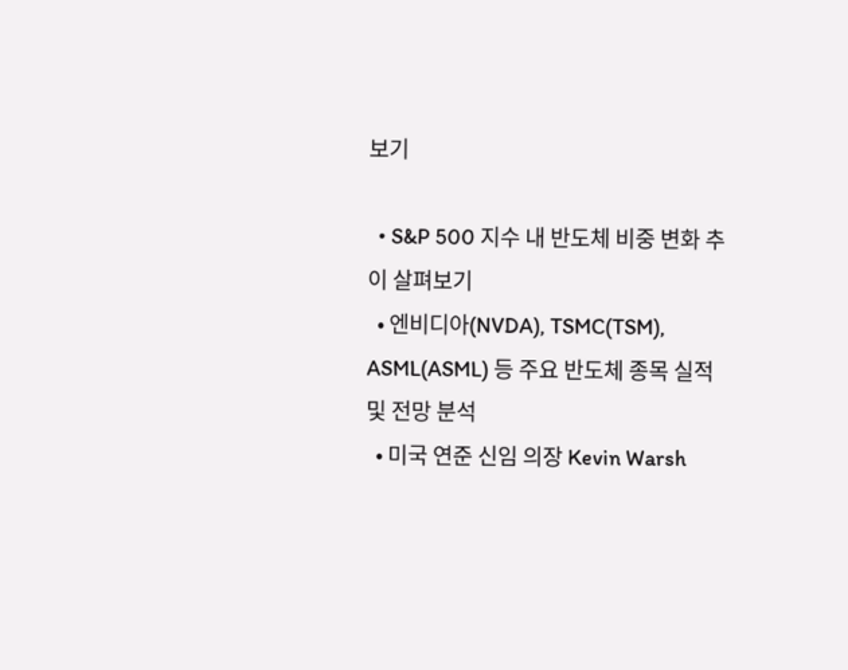보기

  • S&P 500 지수 내 반도체 비중 변화 추이 살펴보기
  • 엔비디아(NVDA), TSMC(TSM), ASML(ASML) 등 주요 반도체 종목 실적 및 전망 분석
  • 미국 연준 신임 의장 Kevin Warsh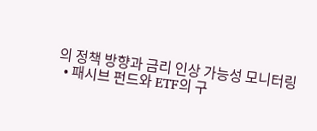의 정책 방향과 금리 인상 가능성 모니터링
  • 패시브 펀드와 ETF의 구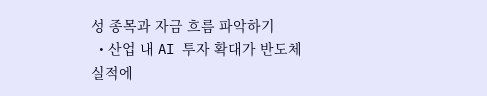성 종목과 자금 흐름 파악하기
  • 산업 내 AI 투자 확대가 반도체 실적에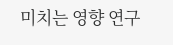미치는 영향 연구